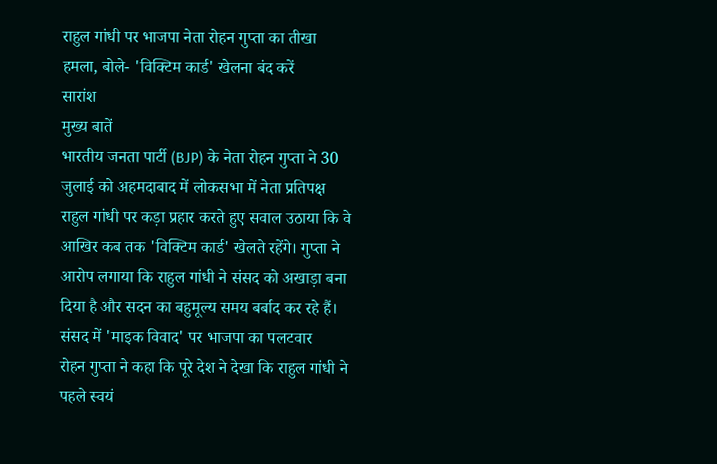राहुल गांधी पर भाजपा नेता रोहन गुप्ता का तीखा हमला, बोले- 'विक्टिम कार्ड' खेलना बंद करें
सारांश
मुख्य बातें
भारतीय जनता पार्टी (BJP) के नेता रोहन गुप्ता ने 30 जुलाई को अहमदाबाद में लोकसभा में नेता प्रतिपक्ष राहुल गांधी पर कड़ा प्रहार करते हुए सवाल उठाया कि वे आखिर कब तक 'विक्टिम कार्ड' खेलते रहेंगे। गुप्ता ने आरोप लगाया कि राहुल गांधी ने संसद को अखाड़ा बना दिया है और सदन का बहुमूल्य समय बर्बाद कर रहे हैं।
संसद में 'माइक विवाद' पर भाजपा का पलटवार
रोहन गुप्ता ने कहा कि पूरे देश ने देखा कि राहुल गांधी ने पहले स्वयं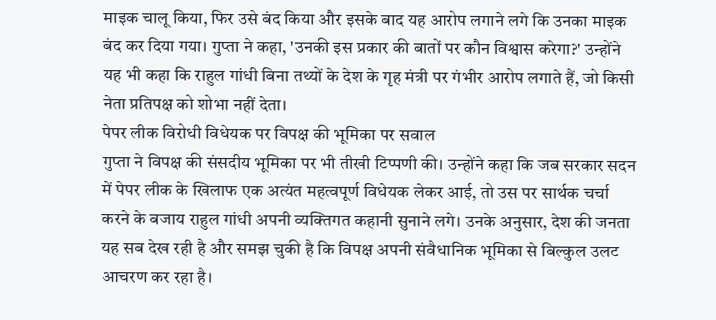माइक चालू किया, फिर उसे बंद किया और इसके बाद यह आरोप लगाने लगे कि उनका माइक बंद कर दिया गया। गुप्ता ने कहा, 'उनकी इस प्रकार की बातों पर कौन विश्वास करेगा?' उन्होंने यह भी कहा कि राहुल गांधी बिना तथ्यों के देश के गृह मंत्री पर गंभीर आरोप लगाते हैं, जो किसी नेता प्रतिपक्ष को शोभा नहीं देता।
पेपर लीक विरोधी विधेयक पर विपक्ष की भूमिका पर सवाल
गुप्ता ने विपक्ष की संसदीय भूमिका पर भी तीखी टिप्पणी की। उन्होंने कहा कि जब सरकार सदन में पेपर लीक के खिलाफ एक अत्यंत महत्वपूर्ण विधेयक लेकर आई, तो उस पर सार्थक चर्चा करने के बजाय राहुल गांधी अपनी व्यक्तिगत कहानी सुनाने लगे। उनके अनुसार, देश की जनता यह सब देख रही है और समझ चुकी है कि विपक्ष अपनी संवैधानिक भूमिका से बिल्कुल उलट आचरण कर रहा है।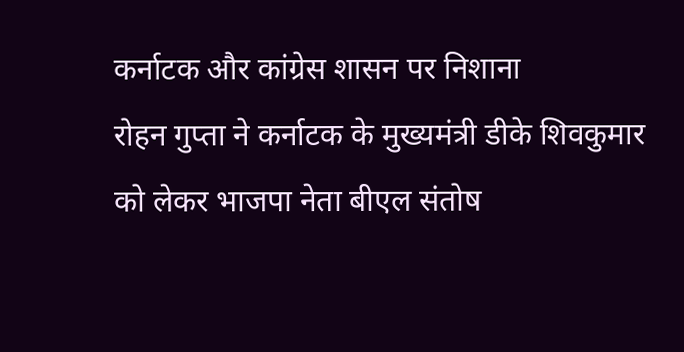कर्नाटक और कांग्रेस शासन पर निशाना
रोहन गुप्ता ने कर्नाटक के मुख्यमंत्री डीके शिवकुमार को लेकर भाजपा नेता बीएल संतोष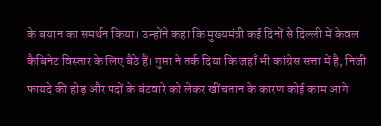के बयान का समर्थन किया। उन्होंने कहा कि मुख्यमंत्री कई दिनों से दिल्ली में केवल कैबिनेट विस्तार के लिए बैठे हैं। गुप्ता ने तर्क दिया कि जहाँ भी कांग्रेस सत्ता में है, निजी फायदे की होड़ और पदों के बंटवारे को लेकर खींचतान के कारण कोई काम आगे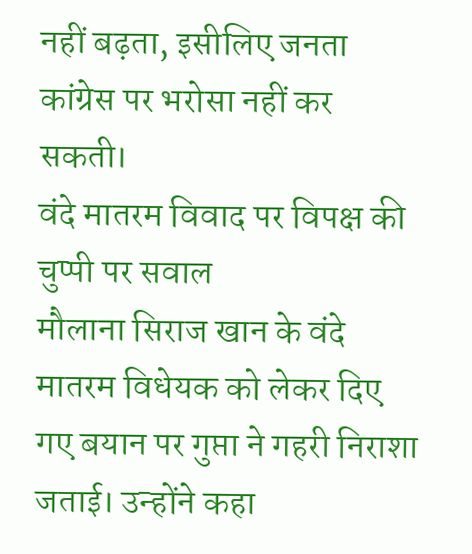नहीं बढ़ता, इसीलिए जनता कांग्रेस पर भरोसा नहीं कर सकती।
वंदे मातरम विवाद पर विपक्ष की चुप्पी पर सवाल
मौलाना सिराज खान के वंदे मातरम विधेयक को लेकर दिए गए बयान पर गुप्ता ने गहरी निराशा जताई। उन्होंने कहा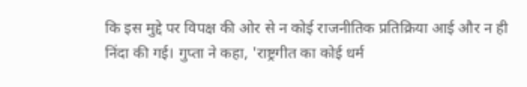कि इस मुद्दे पर विपक्ष की ओर से न कोई राजनीतिक प्रतिक्रिया आई और न ही निंदा की गई। गुप्ता ने कहा, 'राष्ट्रगीत का कोई धर्म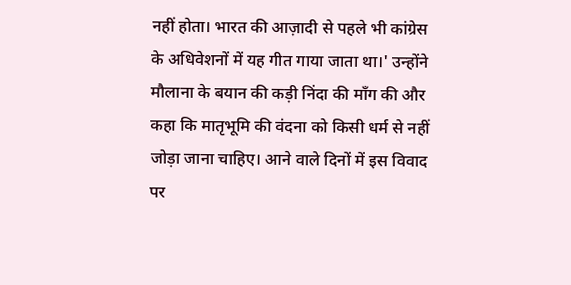नहीं होता। भारत की आज़ादी से पहले भी कांग्रेस के अधिवेशनों में यह गीत गाया जाता था।' उन्होंने मौलाना के बयान की कड़ी निंदा की माँग की और कहा कि मातृभूमि की वंदना को किसी धर्म से नहीं जोड़ा जाना चाहिए। आने वाले दिनों में इस विवाद पर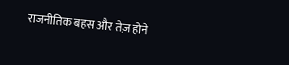राजनीतिक बहस और तेज़ होने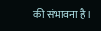की संभावना है।